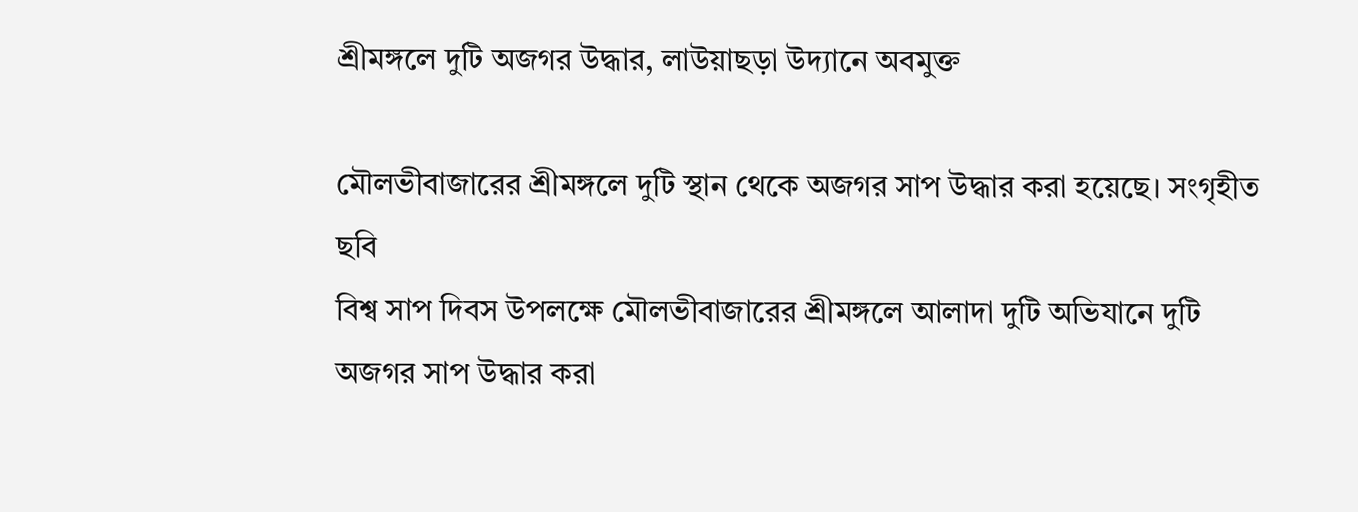শ্রীমঙ্গলে দুটি অজগর উদ্ধার, লাউয়াছড়া উদ্যানে অবমুক্ত

মৌলভীবাজারের শ্রীমঙ্গলে দুটি স্থান থেকে অজগর সাপ উদ্ধার করা হয়েছে। সংগৃহীত ছবি
বিশ্ব সাপ দিবস উপলক্ষে মৌলভীবাজারের শ্রীমঙ্গলে আলাদা দুটি অভিযানে দুটি অজগর সাপ উদ্ধার করা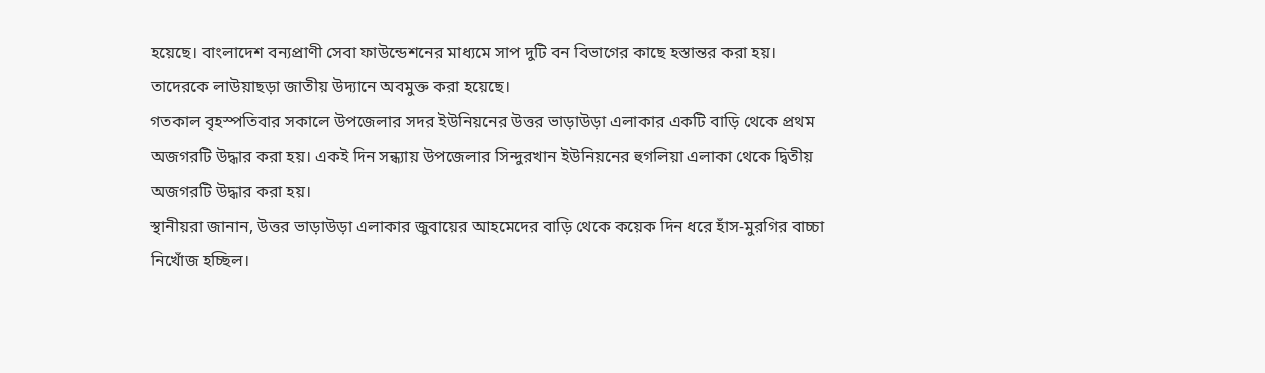হয়েছে। বাংলাদেশ বন্যপ্রাণী সেবা ফাউন্ডেশনের মাধ্যমে সাপ দুটি বন বিভাগের কাছে হস্তান্তর করা হয়। তাদেরকে লাউয়াছড়া জাতীয় উদ্যানে অবমুক্ত করা হয়েছে।
গতকাল বৃহস্পতিবার সকালে উপজেলার সদর ইউনিয়নের উত্তর ভাড়াউড়া এলাকার একটি বাড়ি থেকে প্রথম অজগরটি উদ্ধার করা হয়। একই দিন সন্ধ্যায় উপজেলার সিন্দুরখান ইউনিয়নের হুগলিয়া এলাকা থেকে দ্বিতীয় অজগরটি উদ্ধার করা হয়।
স্থানীয়রা জানান, উত্তর ভাড়াউড়া এলাকার জুবায়ের আহমেদের বাড়ি থেকে কয়েক দিন ধরে হাঁস-মুরগির বাচ্চা নিখোঁজ হচ্ছিল।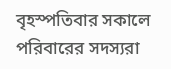বৃহস্পতিবার সকালে পরিবারের সদস্যরা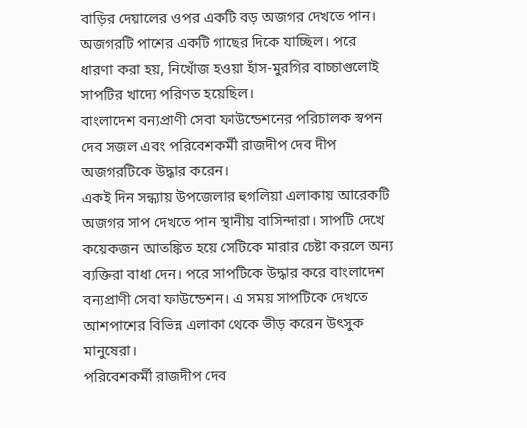বাড়ির দেয়ালের ওপর একটি বড় অজগর দেখতে পান। অজগরটি পাশের একটি গাছের দিকে যাচ্ছিল। পরে ধারণা করা হয়, নিখোঁজ হওয়া হাঁস-মুরগির বাচ্চাগুলোই সাপটির খাদ্যে পরিণত হয়েছিল।
বাংলাদেশ বন্যপ্রাণী সেবা ফাউন্ডেশনের পরিচালক স্বপন দেব সজল এবং পরিবেশকর্মী রাজদীপ দেব দীপ অজগরটিকে উদ্ধার করেন।
একই দিন সন্ধ্যায় উপজেলার হুগলিয়া এলাকায় আরেকটি অজগর সাপ দেখতে পান স্থানীয় বাসিন্দারা। সাপটি দেখে কয়েকজন আতঙ্কিত হয়ে সেটিকে মারার চেষ্টা করলে অন্য ব্যক্তিরা বাধা দেন। পরে সাপটিকে উদ্ধার করে বাংলাদেশ বন্যপ্রাণী সেবা ফাউন্ডেশন। এ সময় সাপটিকে দেখতে আশপাশের বিভিন্ন এলাকা থেকে ভীড় করেন উৎসুক মানুষেরা।
পরিবেশকর্মী রাজদীপ দেব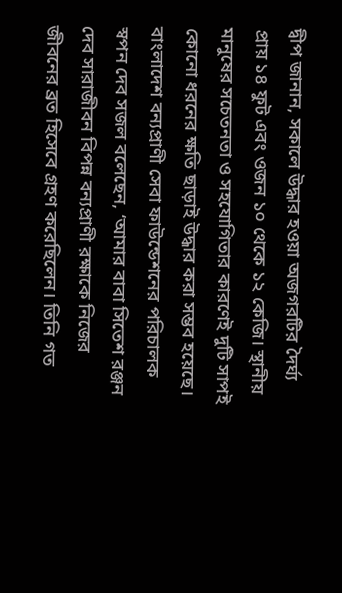দ্বীপ জানান, সকালে উদ্ধার হওয়া অজগরটির দৈর্ঘ্য প্রায় ১৪ ফুট এবং ওজন ১০ থেকে ১২ কেজি। স্থানীয় মানুষের সচেতনতা ও সহযোগিতার কারণেই দুটি সাপই কোনো ধরনের ক্ষতি ছাড়াই উদ্ধার করা সম্ভব হয়েছে।
বাংলাদেশ বন্যপ্রাণী সেবা ফাউন্ডেশনের পরিচালক স্বপন দেব সজল বলেছেন, ‘আমার বাবা সিতেশ রঞ্জন দেব সারাজীবন বিপন্ন বন্যপ্রাণী রক্ষাকে নিজের জীবনের ব্রত হিসেবে গ্রহণ করেছিলেন। তিনি গত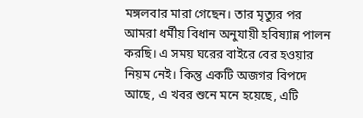মঙ্গলবার মারা গেছেন। তার মৃত্যুর পর আমরা ধর্মীয় বিধান অনুযায়ী হবিষ্যান্ন পালন করছি। এ সময় ঘরের বাইরে বের হওয়ার নিয়ম নেই। কিন্তু একটি অজগর বিপদে আছে, এ খবর শুনে মনে হয়েছে, এটি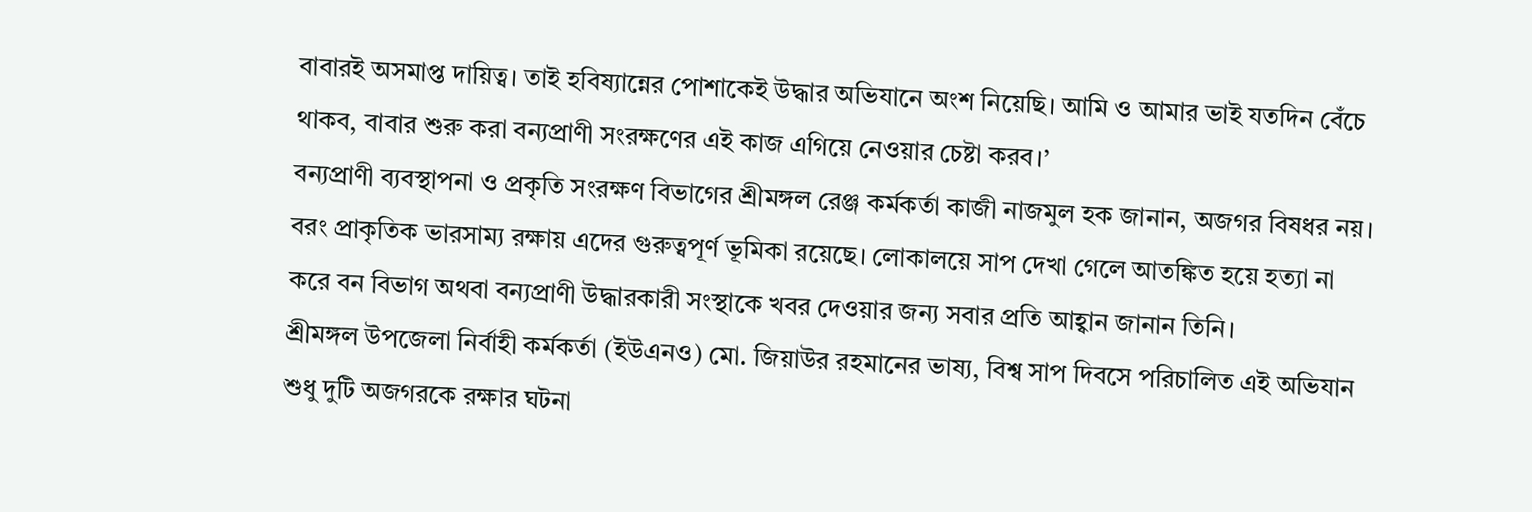বাবারই অসমাপ্ত দায়িত্ব। তাই হবিষ্যান্নের পোশাকেই উদ্ধার অভিযানে অংশ নিয়েছি। আমি ও আমার ভাই যতদিন বেঁচে থাকব, বাবার শুরু করা বন্যপ্রাণী সংরক্ষণের এই কাজ এগিয়ে নেওয়ার চেষ্টা করব।’
বন্যপ্রাণী ব্যবস্থাপনা ও প্রকৃতি সংরক্ষণ বিভাগের শ্রীমঙ্গল রেঞ্জ কর্মকর্তা কাজী নাজমুল হক জানান, অজগর বিষধর নয়। বরং প্রাকৃতিক ভারসাম্য রক্ষায় এদের গুরুত্বপূর্ণ ভূমিকা রয়েছে। লোকালয়ে সাপ দেখা গেলে আতঙ্কিত হয়ে হত্যা না করে বন বিভাগ অথবা বন্যপ্রাণী উদ্ধারকারী সংস্থাকে খবর দেওয়ার জন্য সবার প্রতি আহ্বান জানান তিনি।
শ্রীমঙ্গল উপজেলা নির্বাহী কর্মকর্তা (ইউএনও) মো. জিয়াউর রহমানের ভাষ্য, বিশ্ব সাপ দিবসে পরিচালিত এই অভিযান শুধু দুটি অজগরকে রক্ষার ঘটনা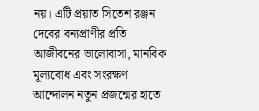নয়। এটি প্রয়াত সিতেশ রঞ্জন দেবের বন্যপ্রাণীর প্রতি আজীবনের ভালোবাসা, মানবিক মূল্যবোধ এবং সংরক্ষণ আন্দোলন নতুন প্রজন্মের হাতে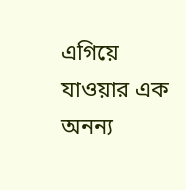এগিয়ে যাওয়ার এক অনন্য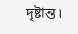দৃষ্টান্ত।